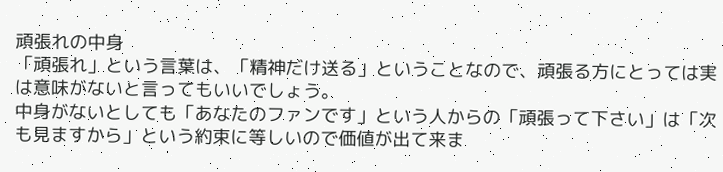頑張れの中身
「頑張れ」という言葉は、「精神だけ送る」ということなので、頑張る方にとっては実は意味がないと言ってもいいでしょう。
中身がないとしても「あなたのファンです」という人からの「頑張って下さい」は「次も見ますから」という約束に等しいので価値が出て来ま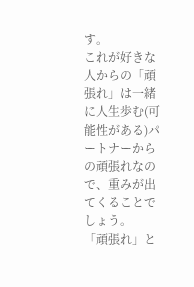す。
これが好きな人からの「頑張れ」は一緒に人生歩む(可能性がある)パートナーからの頑張れなので、重みが出てくることでしょう。
「頑張れ」と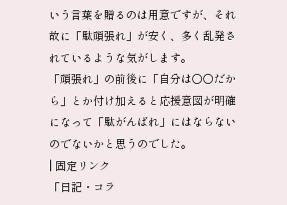いう言葉を贈るのは用意ですが、それ故に「駄頑張れ」が安く、多く乱発されているような気がします。
「頑張れ」の前後に「自分は○○だから」とか付け加えると応援意図が明確になって「駄がんばれ」にはならないのでないかと思うのでした。
| 固定リンク
「日記・コラ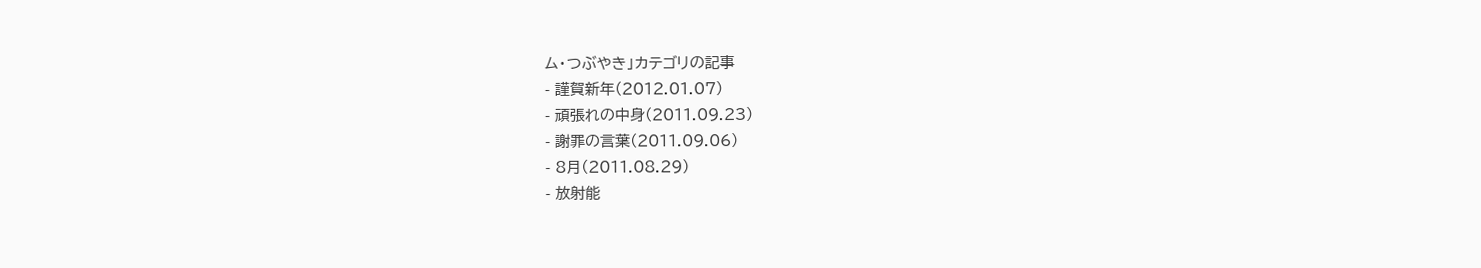ム・つぶやき」カテゴリの記事
- 謹賀新年(2012.01.07)
- 頑張れの中身(2011.09.23)
- 謝罪の言葉(2011.09.06)
- 8月(2011.08.29)
- 放射能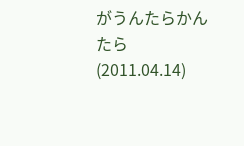がうんたらかんたら(2011.04.14)